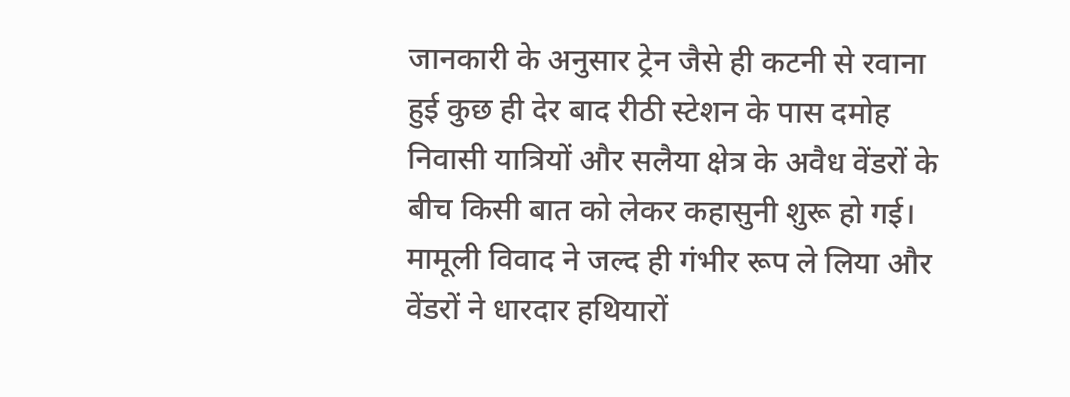जानकारी के अनुसार ट्रेन जैसे ही कटनी से रवाना हुई कुछ ही देर बाद रीठी स्टेशन के पास दमोह निवासी यात्रियों और सलैया क्षेत्र के अवैध वेंडरों के बीच किसी बात को लेकर कहासुनी शुरू हो गई। मामूली विवाद ने जल्द ही गंभीर रूप ले लिया और वेंडरों ने धारदार हथियारों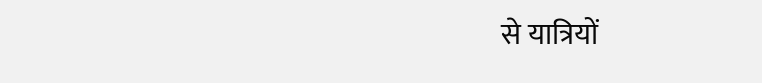से यात्रियों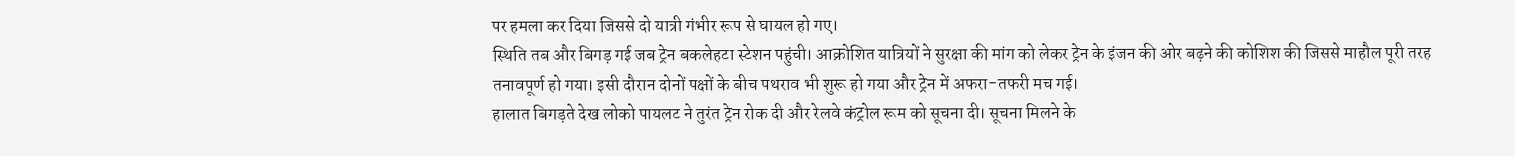पर हमला कर दिया जिससे दो यात्री गंभीर रूप से घायल हो गए।
स्थिति तब और बिगड़ गई जब ट्रेन बकलेहटा स्टेशन पहुंची। आक्रोशित यात्रियों ने सुरक्षा की मांग को लेकर ट्रेन के इंजन की ओर बढ़ने की कोशिश की जिससे माहौल पूरी तरह तनावपूर्ण हो गया। इसी दौरान दोनों पक्षों के बीच पथराव भी शुरू हो गया और ट्रेन में अफरा-तफरी मच गई।
हालात बिगड़ते देख लोको पायलट ने तुरंत ट्रेन रोक दी और रेलवे कंट्रोल रूम को सूचना दी। सूचना मिलने के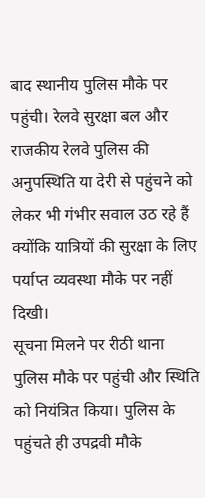बाद स्थानीय पुलिस मौके पर पहुंची। रेलवे सुरक्षा बल और राजकीय रेलवे पुलिस की अनुपस्थिति या देरी से पहुंचने को लेकर भी गंभीर सवाल उठ रहे हैं क्योंकि यात्रियों की सुरक्षा के लिए पर्याप्त व्यवस्था मौके पर नहीं दिखी।
सूचना मिलने पर रीठी थाना पुलिस मौके पर पहुंची और स्थिति को नियंत्रित किया। पुलिस के पहुंचते ही उपद्रवी मौके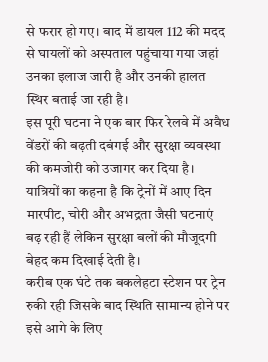से फरार हो गए। बाद में डायल 112 की मदद से घायलों को अस्पताल पहुंचाया गया जहां उनका इलाज जारी है और उनकी हालत स्थिर बताई जा रही है।
इस पूरी घटना ने एक बार फिर रेलवे में अवैध वेंडरों की बढ़ती दबंगई और सुरक्षा व्यवस्था की कमजोरी को उजागर कर दिया है। यात्रियों का कहना है कि ट्रेनों में आए दिन मारपीट, चोरी और अभद्रता जैसी घटनाएं बढ़ रही हैं लेकिन सुरक्षा बलों की मौजूदगी बेहद कम दिखाई देती है।
करीब एक घंटे तक बकलेहटा स्टेशन पर ट्रेन रुकी रही जिसके बाद स्थिति सामान्य होने पर इसे आगे के लिए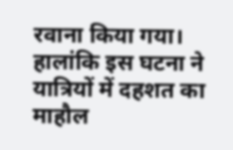रवाना किया गया। हालांकि इस घटना ने यात्रियों में दहशत का माहौल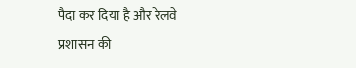पैदा कर दिया है और रेलवे प्रशासन की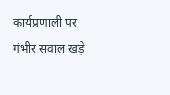कार्यप्रणाली पर गंभीर सवाल खड़े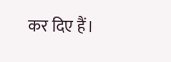कर दिए हैं।